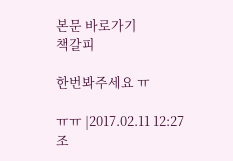본문 바로가기
책갈피

한번봐주세요 ㅠ

ㅠㅠ |2017.02.11 12:27
조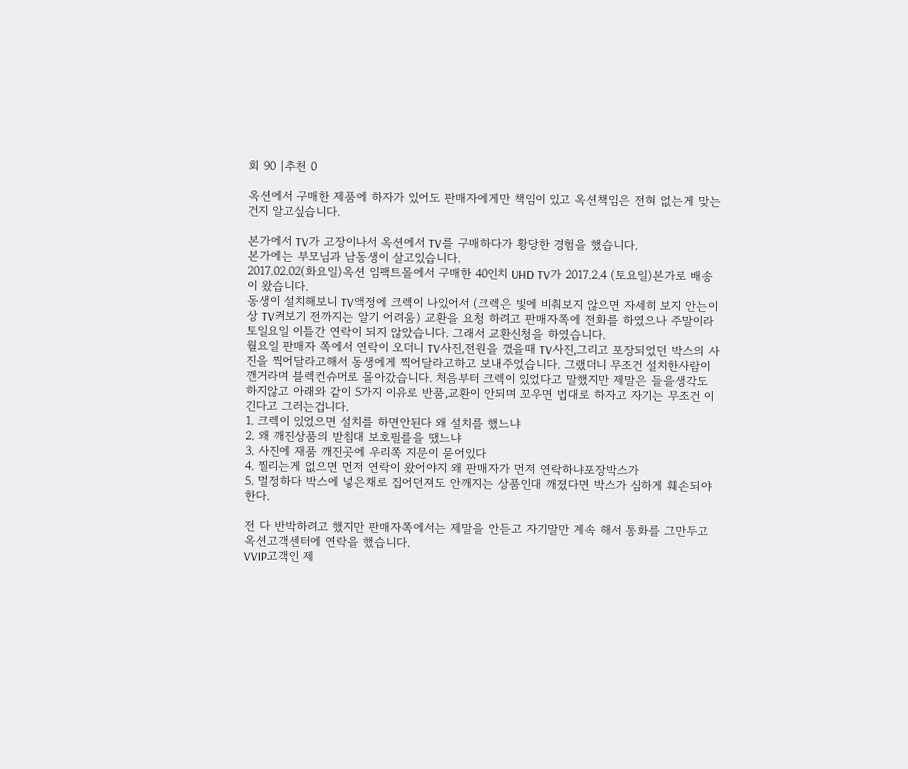회 90 |추천 0

옥션에서 구매한 제품에 하자가 있어도 판매자에게만 책임이 있고 옥션책임은 전혀 없는게 맞는건지 알고싶습니다.

본가에서 TV가 고장이나서 옥션에서 TV를 구매하다가 황당한 경험을 했습니다.
본가에는 부모님과 남동생이 살고있습니다.
2017.02.02(화요일)옥션 임팩트몰에서 구매한 40인치 UHD TV가 2017.2.4 (토요일)본가로 배송이 왔습니다.
동생이 설치해보니 TV액정에 크렉이 나있어서 (크렉은 빛에 비춰보지 않으면 자세히 보지 안는이상 TV켜보기 전까지는 알기 어려움) 교환을 요청 하려고 판매자쪽에 전화를 하였으나 주말이라 토일요일 이틀간 연락이 되지 않았습니다. 그래서 교환신청을 하였습니다.
월요일 판매자 쪽에서 연락이 오더니 TV사진,전원을 껐을때 TV사진,그리고 포장되었던 박스의 사진을 찍어달라고해서 동생에게 찍어달라고하고 보내주었습니다. 그랬더니 무조건 설치한사람이 깬거라며 블렉컨슈머로 몰아갔습니다. 처음부터 크렉이 있었다고 말했지만 제말은 들을생각도 하지않고 아래와 같이 5가지 이유로 반품,교환이 안되며 꼬우면 법대로 하자고 자기는 무조건 이긴다고 그러는겁니다.
1. 크렉이 있었으면 설치를 하면안된다 왜 설치를 했느냐
2. 왜 깨진상품의 받침대 보호필를을 땠느냐
3. 사진에 재품 깨진곳에 우리쪽 지문이 묻어있다
4. 찔리는게 없으면 먼저 연락이 왔어야지 왜 판매자가 먼저 연락하냐포장박스가
5. 멀정하다 박스에 넣은채로 집어던져도 안깨지는 상품인대 깨졌다면 박스가 심하게 훼손되야 한다.

전 다 반박하려고 했지만 판매자쪽에서는 제말을 안듣고 자기말만 계속 해서 통화를 그만두고
옥션고객센터에 연락을 했습니다.
VVIP고객인 제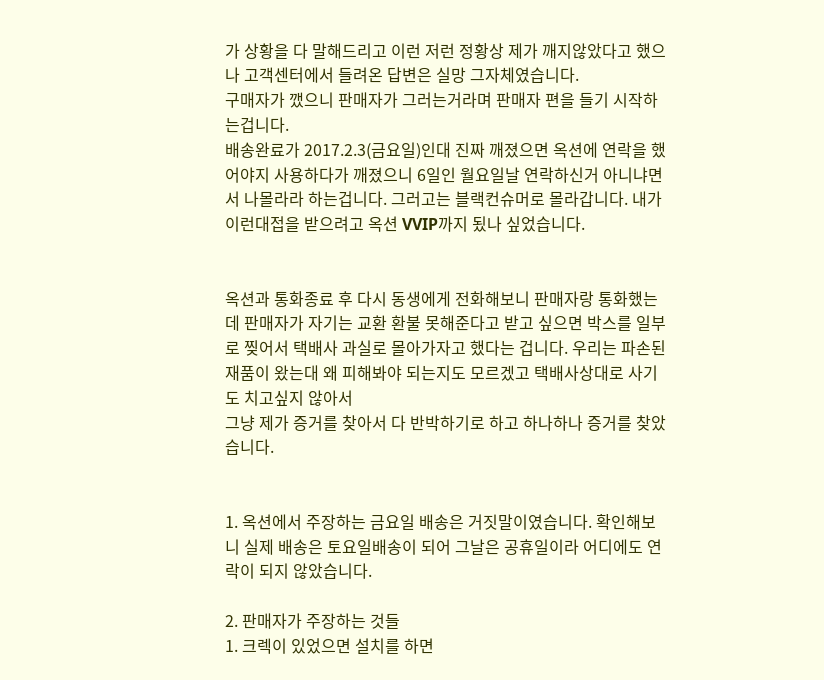가 상황을 다 말해드리고 이런 저런 정황상 제가 깨지않았다고 했으나 고객센터에서 들려온 답변은 실망 그자체였습니다.
구매자가 깼으니 판매자가 그러는거라며 판매자 편을 들기 시작하는겁니다.
배송완료가 2017.2.3(금요일)인대 진짜 깨졌으면 옥션에 연락을 했어야지 사용하다가 깨졌으니 6일인 월요일날 연락하신거 아니냐면서 나몰라라 하는겁니다. 그러고는 블랙컨슈머로 몰라갑니다. 내가 이런대접을 받으려고 옥션 VVIP까지 됬나 싶었습니다.


옥션과 통화종료 후 다시 동생에게 전화해보니 판매자랑 통화했는데 판매자가 자기는 교환 환불 못해준다고 받고 싶으면 박스를 일부로 찢어서 택배사 과실로 몰아가자고 했다는 겁니다. 우리는 파손된 재품이 왔는대 왜 피해봐야 되는지도 모르겠고 택배사상대로 사기도 치고싶지 않아서
그냥 제가 증거를 찾아서 다 반박하기로 하고 하나하나 증거를 찾았습니다.


1. 옥션에서 주장하는 금요일 배송은 거짓말이였습니다. 확인해보니 실제 배송은 토요일배송이 되어 그날은 공휴일이라 어디에도 연락이 되지 않았습니다.

2. 판매자가 주장하는 것들
1. 크렉이 있었으면 설치를 하면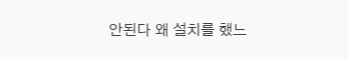안된다 왜 설치를 했느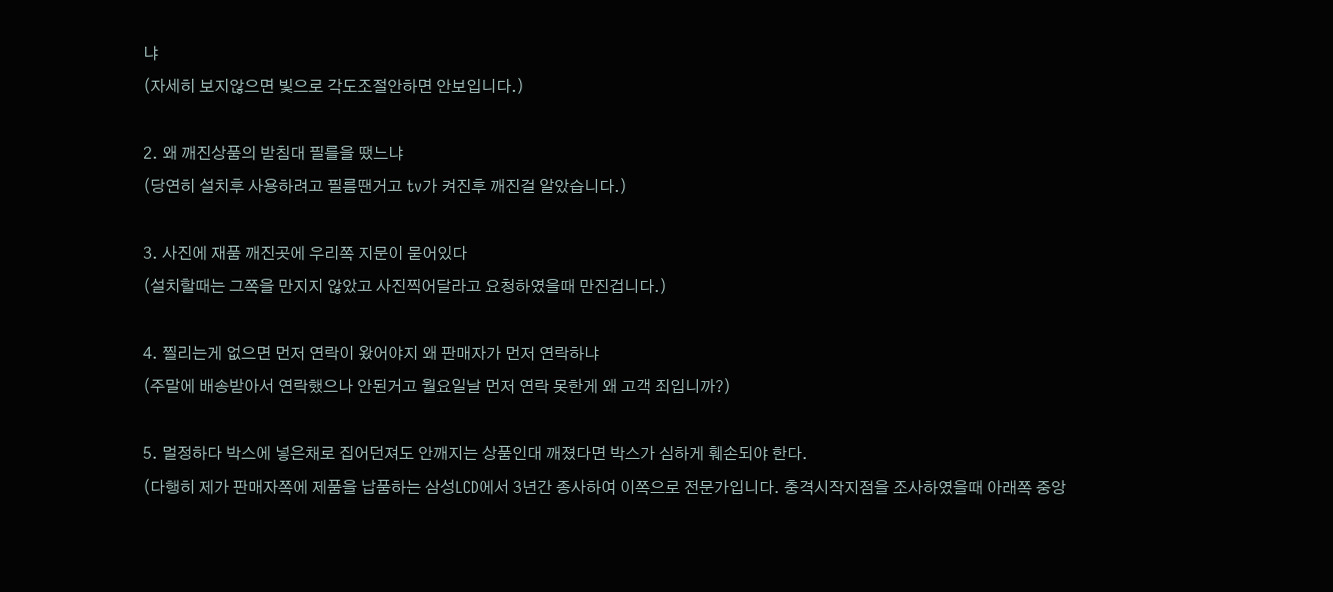냐
(자세히 보지않으면 빛으로 각도조절안하면 안보입니다.)

2. 왜 깨진상품의 받침대 필를을 땠느냐
(당연히 설치후 사용하려고 필름땐거고 tv가 켜진후 깨진걸 알았습니다.)

3. 사진에 재품 깨진곳에 우리쪽 지문이 묻어있다
(설치할때는 그쪽을 만지지 않았고 사진찍어달라고 요청하였을때 만진겁니다.)

4. 찔리는게 없으면 먼저 연락이 왔어야지 왜 판매자가 먼저 연락하냐
(주말에 배송받아서 연락했으나 안된거고 월요일날 먼저 연락 못한게 왜 고객 죄입니까?)

5. 멀정하다 박스에 넣은채로 집어던져도 안깨지는 상품인대 깨졌다면 박스가 심하게 훼손되야 한다.
(다행히 제가 판매자쪽에 제품을 납품하는 삼성LCD에서 3년간 종사하여 이쪽으로 전문가입니다. 충격시작지점을 조사하였을때 아래쪽 중앙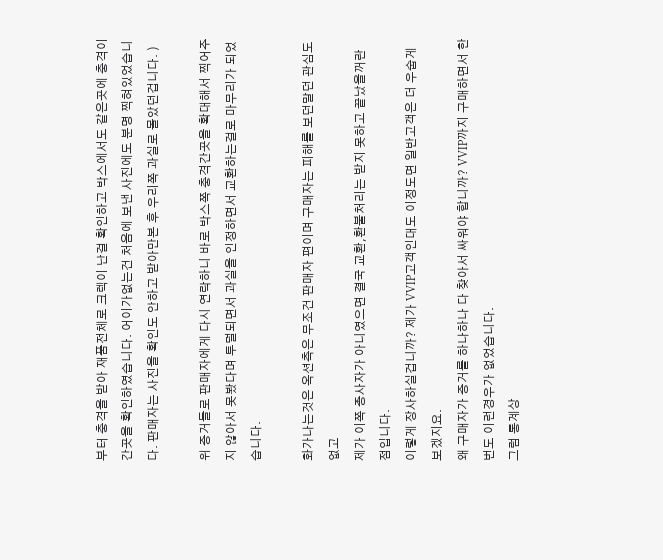부터 충격을 받아 재품전체로 크렉이 난걸 확인하고 박스에서도 같은곳에 충격이 간곳을 확인하였습니다. 어이가없는건 처음에 보낸 사진에도 분명 찍혀있었습니다. 판매자는 사진을 확인도 안하고 받아만본 후 우리쪽 과실로 몰았던겁니다. )

위 증거들로 판매자에게 다시 연락하니 바로 박스쪽 충격간곳을 확대해서 찍어주지 않아서 못봤다며 투덜되면서 과실을 인정하면서 교환하는걸로 마무리가 되었습니다.

화가나는것은 옥션측은 무조건 판매자 편이며 구매자는 피해를 보던말던 관심도 없고
제가 이쪽 종사자가 아니였으면 결국 교환,환불처리는 받지 못하고 끝났을꺼란 점입니다.
이렇게 장사하실겁니까? 제가 VVIP고객인대도 이정도면 일반고객은 더 우숩게 보겠지요.
왜 구매자가 증거를 하나하나 다 찾아서 싸워야 합니까? VVIP까지 구매하면서 한번도 이런경우가 없었습니다.
그럼 통계상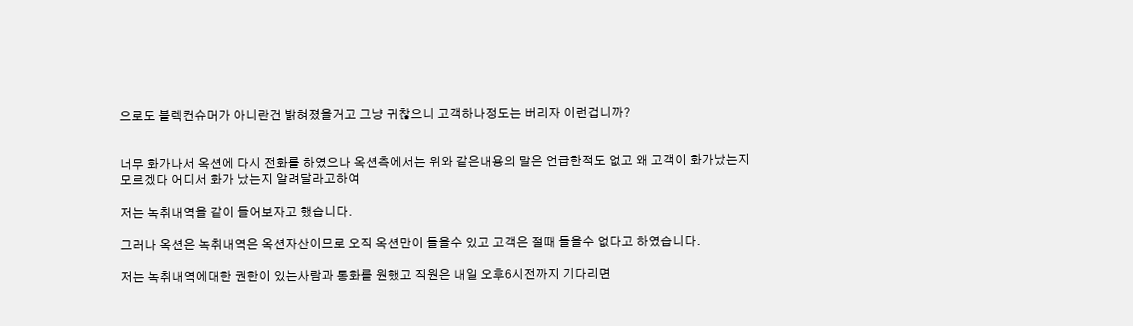으로도 블렉컨슈머가 아니란건 밝혀졌을거고 그냥 귀찮으니 고객하나정도는 버리자 이런겁니까?


너무 화가나서 옥션에 다시 전화를 하였으나 옥션측에서는 위와 같은내용의 말은 언급한적도 없고 왜 고객이 화가났는지 모르겠다 어디서 화가 났는지 알려달라고하여

저는 녹취내역을 같이 들어보자고 했습니다.

그러나 옥션은 녹취내역은 옥션자산이므로 오직 옥션만이 들을수 있고 고객은 절때 들을수 없다고 하였습니다.

저는 녹취내역에대한 권한이 있는사람과 통화를 원했고 직원은 내일 오후6시전까지 기다리면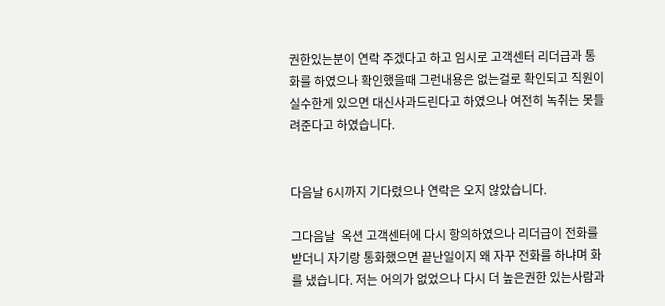권한있는분이 연락 주겠다고 하고 임시로 고객센터 리더급과 통화를 하였으나 확인했을때 그런내용은 없는걸로 확인되고 직원이 실수한게 있으면 대신사과드린다고 하였으나 여전히 녹취는 못들려준다고 하였습니다.


다음날 6시까지 기다렸으나 연락은 오지 않았습니다.

그다음날  옥션 고객센터에 다시 항의하였으나 리더급이 전화를 받더니 자기랑 통화했으면 끝난일이지 왜 자꾸 전화를 하냐며 화를 냈습니다. 저는 어의가 없었으나 다시 더 높은권한 있는사람과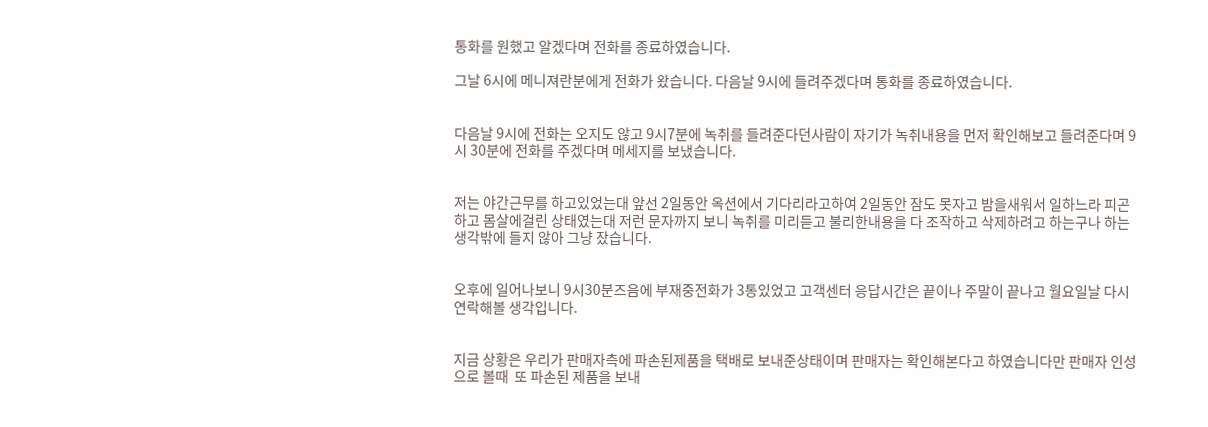통화를 원했고 알겠다며 전화를 종료하였습니다.

그날 6시에 메니져란분에게 전화가 왔습니다. 다음날 9시에 들려주겠다며 통화를 종료하였습니다.


다음날 9시에 전화는 오지도 않고 9시7분에 녹취를 들려준다던사람이 자기가 녹취내용을 먼저 확인해보고 들려준다며 9시 30분에 전화를 주겠다며 메세지를 보냈습니다.


저는 야간근무를 하고있었는대 앞선 2일동안 옥션에서 기다리라고하여 2일동안 잠도 못자고 밤을새워서 일하느라 피곤하고 몸살에걸린 상태였는대 저런 문자까지 보니 녹취를 미리듣고 불리한내용을 다 조작하고 삭제하려고 하는구나 하는 생각밖에 들지 않아 그냥 잤습니다.


오후에 일어나보니 9시30분즈음에 부재중전화가 3통있었고 고객센터 응답시간은 끝이나 주말이 끝나고 월요일날 다시 연락해볼 생각입니다.


지금 상황은 우리가 판매자측에 파손된제품을 택배로 보내준상태이며 판매자는 확인해본다고 하였습니다만 판매자 인성으로 볼때  또 파손된 제품을 보내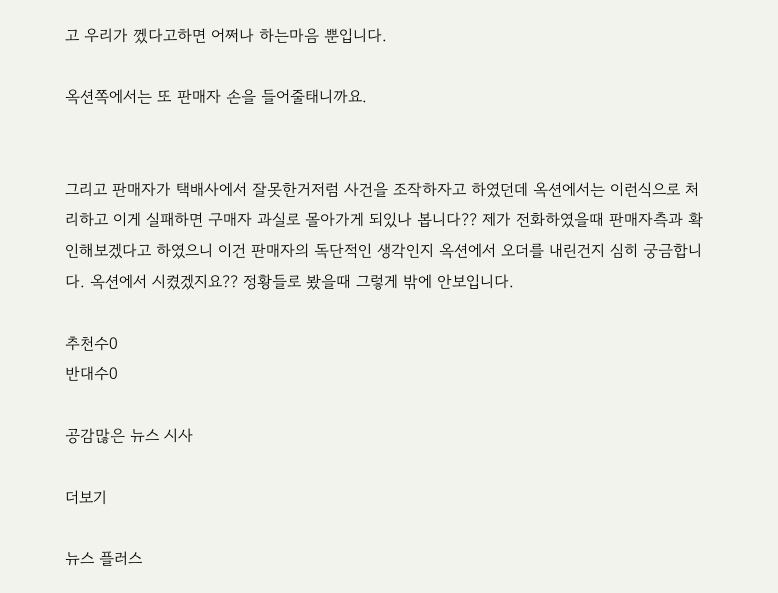고 우리가 껬다고하면 어쩌나 하는마음 뿐입니다.

옥션쪽에서는 또 판매자 손을 들어줄태니까요.


그리고 판매자가 택배사에서 잘못한거저럼 사건을 조작하자고 하였던데 옥션에서는 이런식으로 처리하고 이게 실패하면 구매자 과실로 몰아가게 되있나 봅니다?? 제가 전화하였을때 판매자측과 확인해보겠다고 하였으니 이건 판매자의 독단적인 생각인지 옥션에서 오더를 내린건지 심히 궁금합니다. 옥션에서 시켰겠지요?? 정황들로 봤을때 그렇게 밖에 안보입니다.

추천수0
반대수0

공감많은 뉴스 시사

더보기

뉴스 플러스